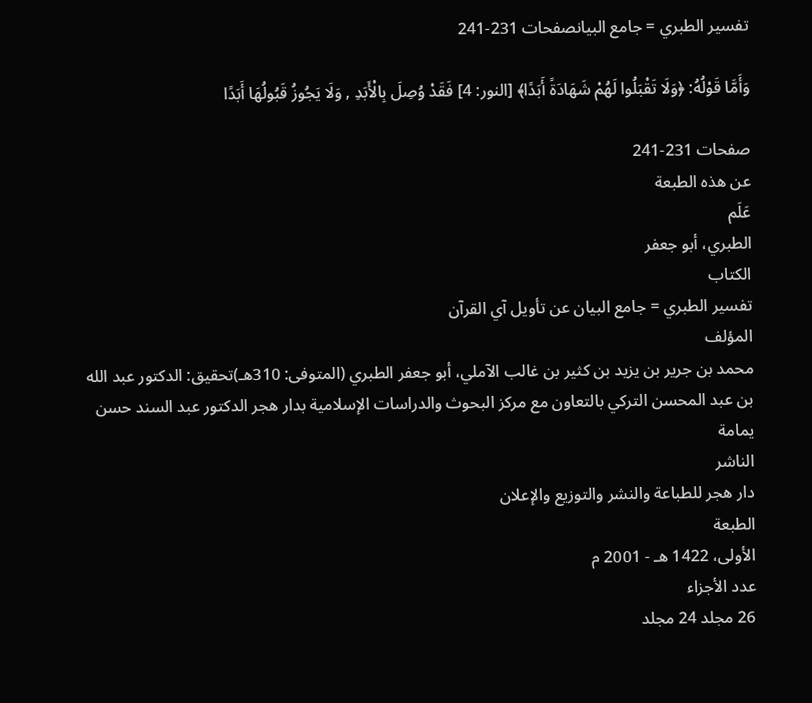تفسير الطبري = جامع البيانصفحات 231-241

وَأَمَّا قَوْلُهُ: ﴿وَلَا تَقْبَلُوا لَهُمْ شَهَادَةً أَبَدًا﴾ [النور: 4] فَقَدْ وُصِلَ بِالْأَبَدِ , وَلَا يَجُوزُ قَبُولُهَا أَبَدًا

صفحات 231-241
عن هذه الطبعة
عَلَم
الطبري، أبو جعفر
الكتاب
تفسير الطبري = جامع البيان عن تأويل آي القرآن
المؤلف
محمد بن جرير بن يزيد بن كثير بن غالب الآملي، أبو جعفر الطبري (المتوفى: 310هـ)تحقيق: الدكتور عبد الله بن عبد المحسن التركي بالتعاون مع مركز البحوث والدراسات الإسلامية بدار هجر الدكتور عبد السند حسن يمامة
الناشر
دار هجر للطباعة والنشر والتوزيع والإعلان
الطبعة
الأولى، 1422 هـ - 2001 م
عدد الأجزاء
26 مجلد 24 مجلد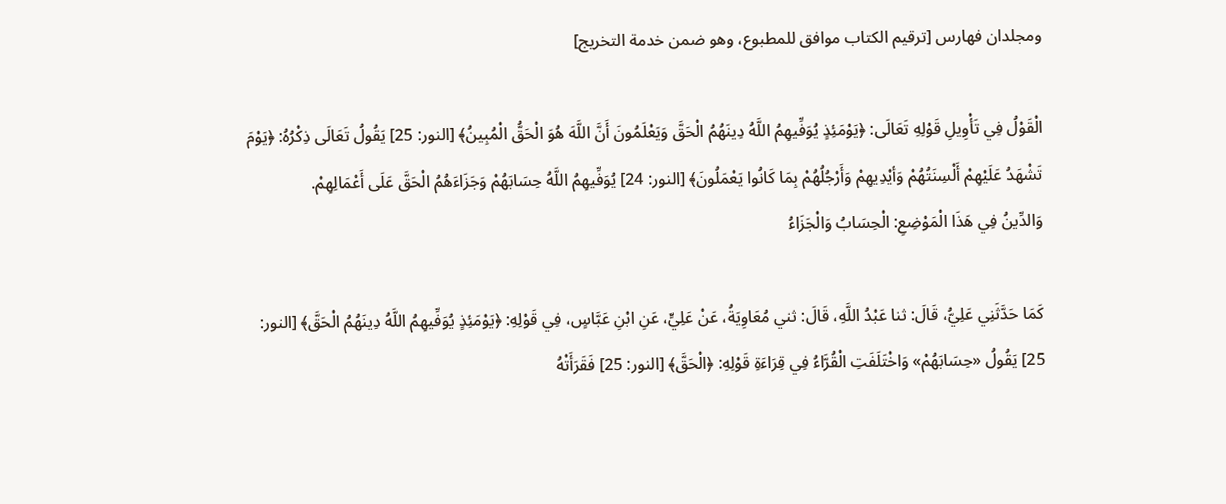ومجلدان فهارس [ترقيم الكتاب موافق للمطبوع، وهو ضمن خدمة التخريج]

الْقَوْلُ فِي تَأْوِيلِ قَوْلِهِ تَعَالَى: ﴿يَوْمَئِذٍ يُوَفِّيهِمُ اللَّهُ دِينَهُمُ الْحَقَّ وَيَعْلَمُونَ أَنَّ اللَّهَ هُوَ الْحَقُّ الْمُبِينُ﴾ [النور: 25] يَقُولُ تَعَالَى ذِكْرُهُ: ﴿يَوْمَ تَشْهَدُ عَلَيْهِمْ أَلْسِنَتُهُمْ وَأيْدِيهِمْ وَأَرْجُلُهُمْ بِمَا كَانُوا يَعْمَلُونَ﴾ [النور: 24] يُوَفِّيهِمُ اللَّهُ حِسَابَهُمْ وَجَزَاءَهُمُ الْحَقَّ عَلَى أَعْمَالِهِمْ.
وَالدِّينُ فِي هَذَا الْمَوْضِعِ: الْحِسَابُ وَالْجَزَاءُ

كَمَا حَدَّثَنِي عَلِيُّ، قَالَ: ثنا عَبْدُ اللَّهِ، قَالَ: ثني مُعَاوِيَةُ، عَنْ عَلِيٍّ، عَنِ ابْنِ عَبَّاسٍ، فِي قَوْلِهِ: ﴿يَوْمَئِذٍ يُوَفِّيهِمُ اللَّهُ دِينَهُمُ الْحَقَّ﴾ [النور: 25] يَقُولُ «حِسَابَهُمْ» وَاخْتَلَفَتِ الْقُرَّاءُ فِي قِرَاءَةِ قَوْلِهِ: ﴿الْحَقَّ﴾ [النور: 25] فَقَرَأَتْهُ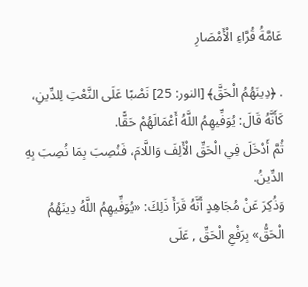عَامَّةُ قُرَّاءِ الْأَمْصَارِ

. ﴿دِينَهُمُ الْحَقَّ﴾ [النور: 25] نَصْبًا عَلَى النَّعْتِ لِلدِّينِ، كَأَنَّهُ قَالَ: يُوَفِّيهِمُ اللَّهُ أَعْمَالَهُمْ حَقًّا.
ثُمَّ أَدْخَلَ فِي الْحَقِّ الْأَلِفَ وَاللَّامَ، فَنُصِبَ بِمَا نُصِبَ بِهِ الدِّينُ.
وَذُكِرَ عَنْ مُجَاهِدٍ أَنَّهُ قَرَأَ ذَلِكَ: «يُوَفِّيهِمُ اللَّهُ دِينَهُمُ الْحَقُّ» بِرَفْعِ الْحَقِّ , عَلَى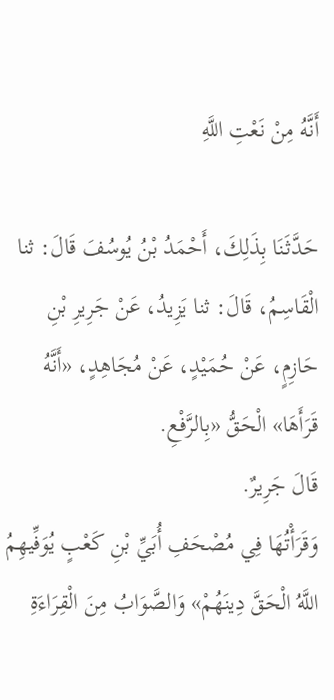أَنَّهُ مِنْ نَعْتِ اللَّهِ

حَدَّثَنَا بِذَلِكَ، أَحْمَدُ بْنُ يُوسُفَ قَالَ: ثنا الْقَاسِمُ، قَالَ: ثنا يَزِيدُ، عَنْ جَرِيرِ بْنِ حَازِمٍ، عَنْ حُمَيْدٍ، عَنْ مُجَاهِدٍ، «أَنَّهُ قَرَأَهَا» الْحَقُّ «بِالرَّفْعِ.
قَالَ جَرِيرٌ.
وَقَرَأْتُهَا فِي مُصْحَفِ أُبَيِّ بْنِ كَعْبٍ يُوَفِّيهِمُ اللَّهُ الْحَقَّ دِينَهُمْ» وَالصَّوَابُ مِنَ الْقِرَاءَةِ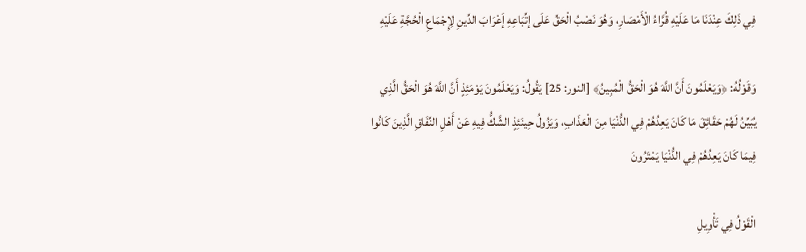فِي ذَلِكَ عِنْدَنَا مَا عَلَيْهِ قُرَّاءُ الْأَمْصَارِ، وَهُوَ نَصْبُ الْحَقِّ عَلَى إتِّبَاعِهِ إَعْرَابَ الدِّينِ لِإِجْمَاعِ الْحُجَّةِ عَلَيْهِ

وَقَوْلُهُ: ﴿وَيَعْلَمُونَ أَنَّ اللَّهَ هُوَ الْحَقُّ الْمُبِينُ﴾ [النور: 25] يَقُولُ: وَيَعْلَمُونَ يَوْمَئِذٍ أَنَّ اللَّهَ هُوَ الْحَقُّ الَّذِي يُبَيِّنُ لَهُمْ حَقَائِقَ مَا كَانَ يَعِدُهُمْ فِي الدُّنْيَا مِنَ الْعَذَابِ، وَيَزُولُ حِينَئِذٍ الشَّكُّ فِيهِ عَنْ أَهْلِ النِّفَاقِ الَّذِينَ كَانُوا فِيمَا كَانَ يَعِدُهُمْ فِي الدُّنْيَا يَمْتَرُونَ

الْقَوْلُ فِي تَأْوِيلِ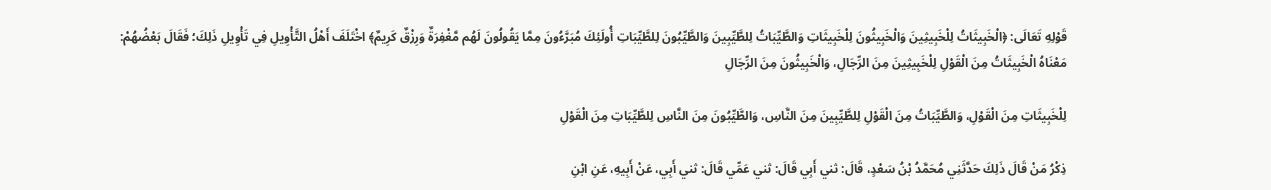قَوْلِهِ تَعَالَى: ﴿الْخَبِيثَاتُ لِلْخَبِيثِينَ وَالْخَبِيثُونَ لِلْخَبِيثَاتِ وَالطَّيِّبَاتُ لِلطَّيِّبِينَ وَالطَّيِّبُونَ لِلطَّيِّبَاتِ أُولَئِكَ مُبَرَّءُونَ مِمَّا يَقُولُونَ لَهُم مَّغْفِرَةٌ وَرِزْقٌ كَرِيمٌ﴾ اخْتَلَفَ أَهْلُ التَّأْوِيلِ فِي تَأْوِيلِ ذَلِكَ؛ فَقَالَ بَعْضُهُمْ: مَعْنَاهُ الْخَبِيثَاتُ مِنَ الْقَوْلِ لِلْخَبِيثِينَ مِنَ الرِّجَالِ، وَالْخَبِيثُونَ مِنَ الرِّجَالِ

لِلْخَبِيثَاتِ مِنَ الْقَوْلِ، وَالطَّيِّبَاتُ مِنَ الْقَوْلِ لِلطَّيِّبِينَ مِنَ النَّاسِ، وَالطَّيِّبُونَ مِنَ النَّاسِ لِلطَّيِّبَاتِ مِنَ الْقَوْلِ

ذِكْرُ مَنْ قَالَ ذَلِكَ حَدَّثَنِي مُحَمَّدُ بْنُ سَعْدٍ، قَالَ: ثني أَبِي قَالَ: ثني عَمِّي قَالَ: ثني أَبِي، عَنْ أَبِيهِ، عَنِ ابْنِ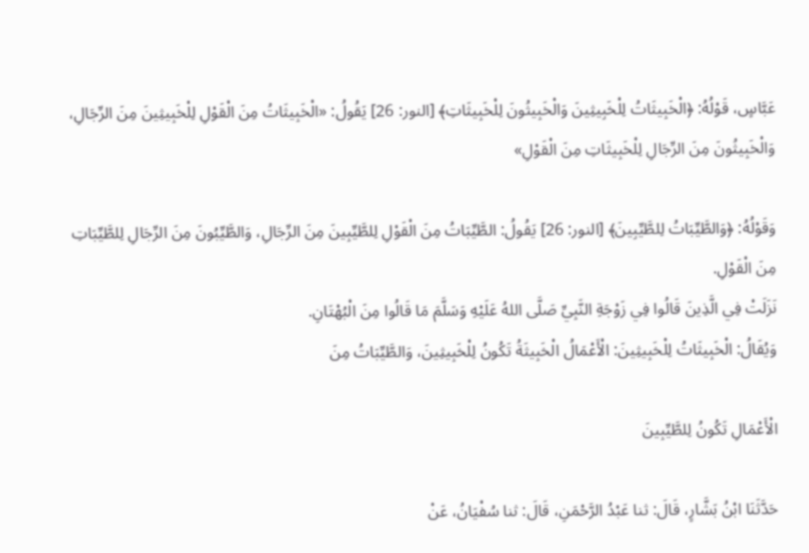عَبَّاسٍ، قَوْلُهُ: ﴿الْخَبِيثَاتُ لِلْخَبِيثِينَ وَالْخَبِيثُونَ لِلْخَبِيثَاتِ﴾ [النور: 26] يَقُولُ: «الْخَبِيثَاتُ مِنَ الْقَوْلِ لِلْخَبِيثِينَ مِنَ الرِّجَالِ، وَالْخَبِيثُونَ مِنَ الرِّجَالِ لِلْخَبِيثَاتِ مِنَ الْقَوْلِ»

وَقَوْلُهُ: ﴿وَالطَّيِّبَاتُ لِلطَّيِّبِينَ﴾ [النور: 26] يَقُولُ: الطَّيِّبَاتُ مِنَ الْقَوْلِ لِلطَّيِّبِينَ مِنَ الرِّجَالِ، وَالطَّيِّبُونَ مِنَ الرِّجَالِ لِلطَّيِّبَاتِ مِنَ الْقَوْلِ.
نَزَلَتْ فِي الَّذِينَ قَالُوا فِي زَوْجَةِ النَّبِيِّ صَلَّى اللهُ عَلَيْهِ وَسَلَّمَ مَا قَالُوا مِنَ الْبُهْتَانِ.
وَيُقَالُ: الْخَبِيثَاتُ لِلْخَبِيثِينَ: الْأَعْمَالُ الْخَبِيثَةُ تَكُونُ لِلْخَبِيثِينَ، وَالطَّيِّبَاتُ مِنَ

الْأَعْمَالِ تَكُونُ لِلطَّيِّبِينَ

حَدَّثَنَا ابْنُ بَشَّارٍ، قَالَ: ثنا عَبْدُ الرَّحْمَنِ، قَالَ: ثنا سُفْيَانُ، عَنْ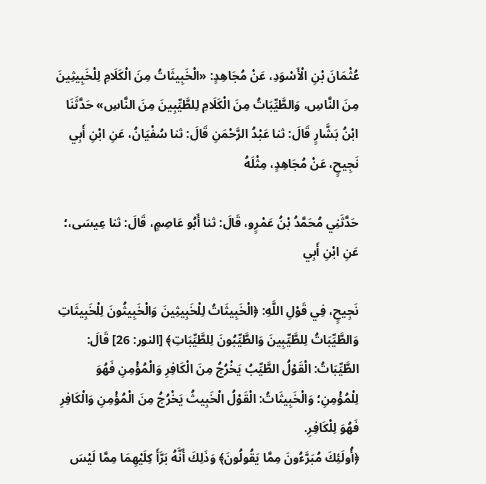عُثْمَانَ بْنِ الْأَسْوَدِ، عَنْ مُجَاهِدٍ: «الْخَبِيثَاتُ مِنَ الْكَلَامِ لِلْخَبِيثِينَ مِنَ النَّاسِ، وَالطَّيِّبَاتُ مِنَ الْكَلَامِ لِلطَّيِّبِينَ مِنَ النَّاسِ» حَدَّثَنَا ابْنُ بَشَّارٍ قَالَ: ثنا عَبْدُ الرَّحْمَنِ قَالَ: ثنا سُفْيَانُ، عَنِ ابْنِ أَبِي نَجِيحٍ، عَنْ مُجَاهِدٍ، مِثْلَهُ

حَدَّثَنِي مُحَمَّدُ بْنُ عَمْرٍو، قَالَ: ثنا أَبُو عَاصِمٍ، قَالَ: ثنا عِيسَى،؛ عَنِ ابْنِ أَبِي

نَجِيحٍ، فِي قَوْلِ اللَّهِ: ﴿الْخَبِيثَاتُ لِلْخَبِيثِينَ وَالْخَبِيثُونَ لِلْخَبِيثَاتِ وَالطَّيِّبَاتُ لِلطَّيِّبِينَ وَالطَّيِّبُونَ لِلطَّيِّبَاتِ﴾ [النور: 26] قَالَ: الطَّيِّبَاتُ: الْقَوْلُ الطَّيِّبُ يَخْرُجُ مِنَ الْكَافِرِ وَالْمُؤْمِنِ فَهُوَ لِلْمُؤْمِنِ؛ وَالْخَبِيثَاتُ: الْقَوْلُ الْخَبِيثُ يَخْرُجُ مِنَ الْمُؤْمِنِ وَالْكَافِرِ فَهُوَ لِلْكَافِرِ.
﴿أُولَئِكَ مُبَرَّءُونَ مِمَّا يَقُولُونَ﴾ وَذَلِكَ أَنَّهُ بَرَّأَ كِلَيْهِمَا مِمَّا لَيْسَ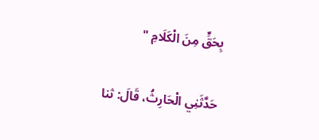بِحَقٍّ مِنَ الْكَلَامِ "

حَدَّثَنِي الْحَارِثُ، قَالَ: ثنا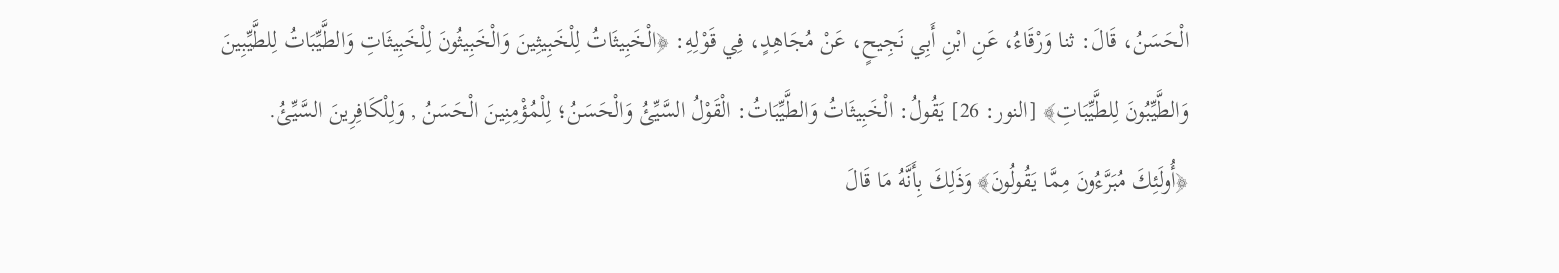الْحَسَنُ، قَالَ: ثنا وَرْقَاءُ، عَنِ ابْنِ أَبِي نَجِيحٍ، عَنْ مُجَاهِدٍ، فِي قَوْلِهِ: ﴿الْخَبِيثَاتُ لِلْخَبِيثِينَ وَالْخَبِيثُونَ لِلْخَبِيثَاتِ وَالطَّيِّبَاتُ لِلطَّيِّبِينَ وَالطَّيِّبُونَ لِلطَّيِّبَاتِ﴾ [النور: 26] يَقُولُ: الْخَبِيثَاتُ وَالطَّيِّبَاتُ: الْقَوْلُ السَّيِّئُ وَالْحَسَنُ؛ لِلْمُؤْمِنِينَ الْحَسَنُ , وَلِلْكَافِرِينَ السَّيِّئُ.
﴿أُولَئِكَ مُبَرَّءُونَ مِمَّا يَقُولُونَ﴾ وَذَلِكَ بِأَنَّهُ مَا قَالَ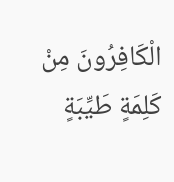الْكَافِرُونَ مِنْ كَلِمَةٍ طَيِّبَةٍ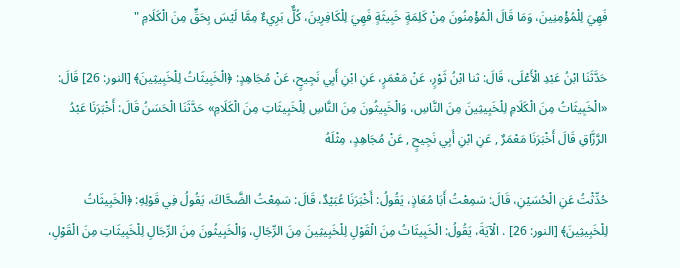فَهِيَ لِلْمُؤْمِنِينَ، وَمَا قَالَ الْمُؤْمِنُونَ مِنْ كَلِمَةٍ خَبِيثَةٍ فَهِيَ لِلْكَافِرِينَ، كُلٌّ بَرِيءٌ مِمَّا لَيْسَ بِحَقٍّ مِنَ الْكَلَامِ "

حَدَّثَنَا ابْنُ عَبْدِ الْأَعْلَى، قَالَ: ثنا ابْنُ ثَوْرٍ، عَنْ مَعْمَرٍ، عَنِ ابْنِ أَبِي نَجِيحٍ، عَنْ مُجَاهِدٍ: ﴿الْخَبِيثَاتُ لِلْخَبِيثِينَ﴾ [النور: 26] قَالَ: «الْخَبِيثَاتُ مِنَ الْكَلَامِ لِلْخَبِيثِينَ مِنَ النَّاسِ، وَالْخَبِيثُونَ مِنَ النَّاسِ لِلْخَبِيثَاتِ مِنَ الْكَلَامِ» حَدَّثَنَا الْحَسَنُ قَالَ: أَخْبَرَنَا عَبْدُ الرَّزَّاقِ قَالَ أَخْبَرَنَا مَعْمَرٌ , عَنِ ابْنِ أَبِي نَجِيحٍ , عَنْ مُجَاهِدٍ، مِثْلَهُ

حُدِّثْتُ عَنِ الْحُسَيْنِ، قَالَ: سَمِعْتُ أَبَا مُعَاذٍ، يَقُولُ: أَخْبَرَنَا عُبَيْدٌ، قَالَ: سَمِعْتُ الضَّحَّاكَ، يَقُولُ فِي قَوْلِهِ: ﴿الْخَبِيثَاتُ لِلْخَبِيثِينَ﴾ [النور: 26] . الْآيَةَ، يَقُولُ: الْخَبِيثَاتُ مِنَ الْقَوْلِ لِلْخَبِيثِينَ مِنَ الرِّجَالِ، وَالْخَبِيثُونَ مِنَ الرِّجَالِ لِلْخَبِيثَاتِ مِنَ الْقَوْلِ،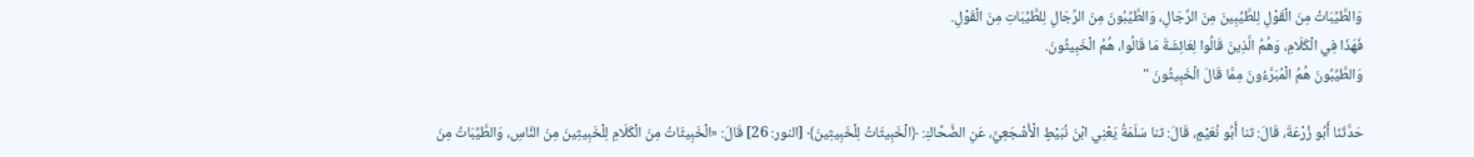وَالطَّيِّبَاتُ مِنَ الْقَوْلِ لِلطَّيِّبِينَ مِنَ الرِّجَالِ، وَالطَّيِّبُونَ مِنَ الرِّجَالِ لِلطَّيِّبَاتِ مِنَ الْقَوْلِ.
فَهَذَا فِي الْكَلَامِ، وَهُمُ الَّذِينَ قَالُوا لِعَائِشَةَ مَا قَالُوا، هُمُ الْخَبِيثُونَ.
وَالطَّيِّبُونَ هُمُ الْمُبَرَّءُونَ مِمَّا قَالَ الْخَبِيثُونَ "

حَدَّثَنَا أَبُو زُرْعَةَ، قَالَ: ثنا أَبُو نُعَيْمٍ، قَالَ: ثنا سَلَمَةُ يَعْنِي ابْنَ نُبَيْطٍ الْأَشْجَعِيَّ، عَنِ الضَّحَّاكِ: ﴿الْخَبِيثَاتُ لِلْخَبِيثِينَ﴾ [النور: 26] قَالَ: «الْخَبِيثَاتُ مِنَ الْكَلَامِ لِلْخَبِيثِينَ مِنَ النَّاسِ، وَالطَّيِّبَاتُ مِنَ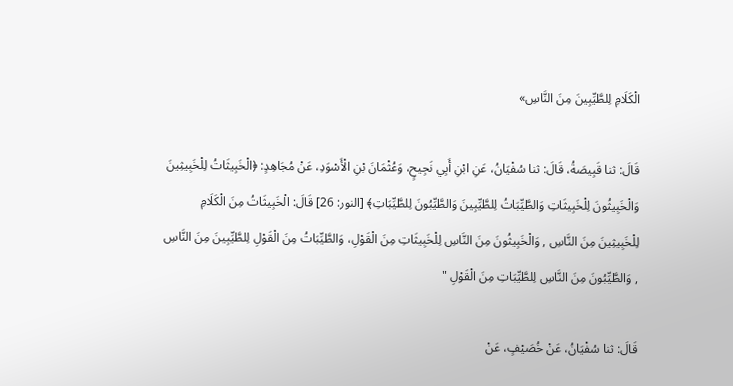الْكَلَامِ لِلطَّيِّبِينَ مِنَ النَّاسِ»

قَالَ: ثنا قَبِيصَةُ، قَالَ: ثنا سُفْيَانُ، عَنِ ابْنِ أَبِي نَجِيحٍ، وَعُثْمَانَ بْنِ الْأَسْوَدِ، عَنْ مُجَاهِدٍ: ﴿الْخَبِيثَاتُ لِلْخَبِيثِينَ وَالْخَبِيثُونَ لِلْخَبِيثَاتِ وَالطَّيِّبَاتُ لِلطَّيِّبِينَ وَالطَّيِّبُونَ لِلطَّيِّبَاتِ﴾ [النور: 26] قَالَ: الْخَبِيثَاتُ مِنَ الْكَلَامِ لِلْخَبِيثِينَ مِنَ النَّاسِ , وَالْخَبِيثُونَ مِنَ النَّاسِ لِلْخَبِيثَاتِ مِنَ الْقَوْلِ، وَالطَّيِّبَاتُ مِنَ الْقَوْلِ لِلطَّيِّبِينَ مِنَ النَّاسِ , وَالطَّيِّبُونَ مِنَ النَّاسِ لِلطَّيِّبَاتِ مِنَ الْقَوْلِ "

قَالَ: ثنا سُفْيَانُ، عَنْ خُصَيْفٍ، عَنْ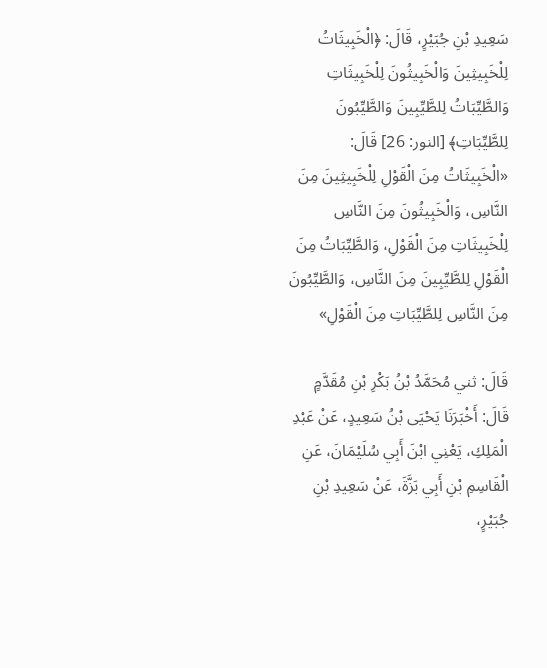سَعِيدِ بْنِ جُبَيْرٍ، قَالَ: ﴿الْخَبِيثَاتُ لِلْخَبِيثِينَ وَالْخَبِيثُونَ لِلْخَبِيثَاتِ وَالطَّيِّبَاتُ لِلطَّيِّبِينَ وَالطَّيِّبُونَ لِلطَّيِّبَاتِ﴾ [النور: 26] قَالَ: «الْخَبِيثَاتُ مِنَ الْقَوْلِ لِلْخَبِيثِينَ مِنَ النَّاسِ، وَالْخَبِيثُونَ مِنَ النَّاسِ لِلْخَبِيثَاتِ مِنَ الْقَوْلِ، وَالطَّيِّبَاتُ مِنَ الْقَوْلِ لِلطَّيِّبِينَ مِنَ النَّاسِ، وَالطَّيِّبُونَ مِنَ النَّاسِ لِلطَّيِّبَاتِ مِنَ الْقَوْلِ»

قَالَ: ثني مُحَمَّدُ بْنُ بَكْرِ بْنِ مُقَدَّمٍ قَالَ: أَخْبَرَنَا يَحْيَى بْنُ سَعِيدٍ، عَنْ عَبْدِ الْمَلِكِ، يَعْنِي ابْنَ أَبِي سُلَيْمَانَ، عَنِ الْقَاسِمِ بْنِ أَبِي بَزَّةَ، عَنْ سَعِيدِ بْنِ جُبَيْرٍ،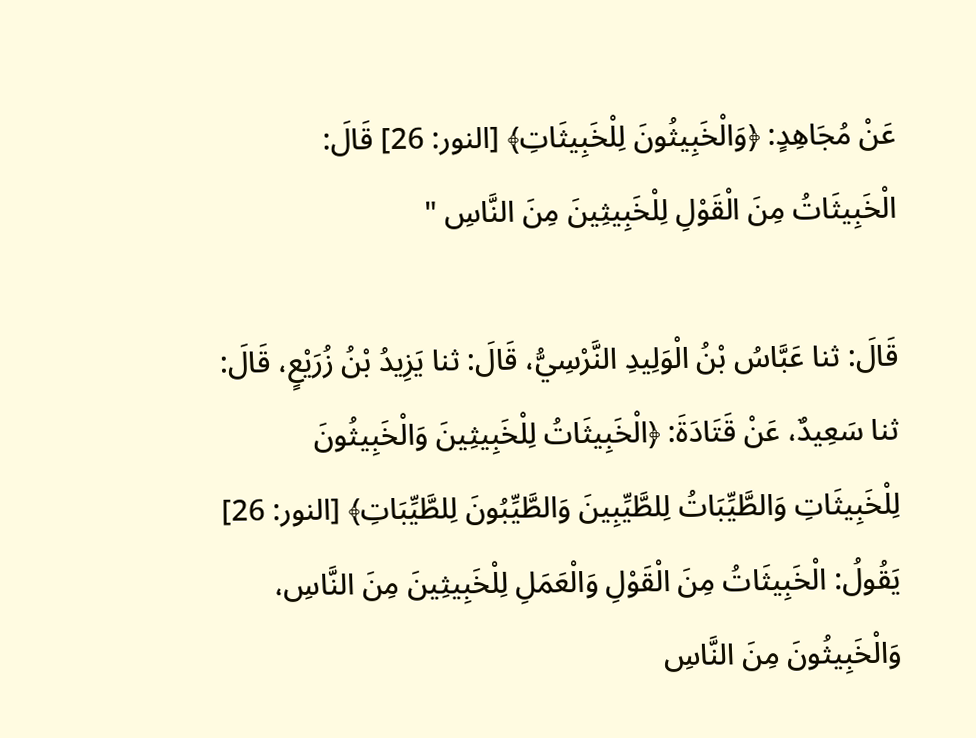عَنْ مُجَاهِدٍ: ﴿وَالْخَبِيثُونَ لِلْخَبِيثَاتِ﴾ [النور: 26] قَالَ: الْخَبِيثَاتُ مِنَ الْقَوْلِ لِلْخَبِيثِينَ مِنَ النَّاسِ "

قَالَ: ثنا عَبَّاسُ بْنُ الْوَلِيدِ النَّرْسِيُّ، قَالَ: ثنا يَزِيدُ بْنُ زُرَيْعٍ، قَالَ: ثنا سَعِيدٌ، عَنْ قَتَادَةَ: ﴿الْخَبِيثَاتُ لِلْخَبِيثِينَ وَالْخَبِيثُونَ لِلْخَبِيثَاتِ وَالطَّيِّبَاتُ لِلطَّيِّبِينَ وَالطَّيِّبُونَ لِلطَّيِّبَاتِ﴾ [النور: 26] يَقُولُ: الْخَبِيثَاتُ مِنَ الْقَوْلِ وَالْعَمَلِ لِلْخَبِيثِينَ مِنَ النَّاسِ، وَالْخَبِيثُونَ مِنَ النَّاسِ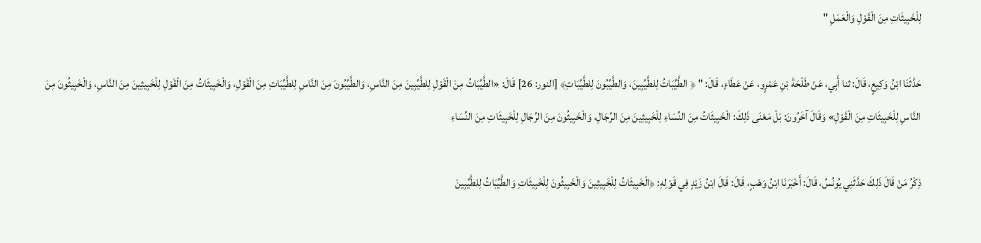لِلْخَبِيثَاتِ مِنَ الْقَوْلِ وَالْعَمَلِ "

حَدَّثَنَا ابْنُ وَكِيعٍ، قَالَ: ثنا أَبِي، عَنْ طَلْحَةَ بْنِ عَمْرٍو، عَنْ عَطَاءٍ، قَالَ: " ﴿ الطَّيِّبَاتُ لِلطَّيِّبِينَ، وَالطَّيِّبُونَ لِلطَّيِّبَاتِ﴾ [النور: 26] قَالَ: «الطَّيِّبَاتُ مِنَ الْقَوْلِ لِلطَّيِّبِينَ مِنَ النَّاسِ، وَالطَّيِّبُونَ مِنَ النَّاسِ لِلطَّيِّبَاتِ مِنَ الْقَوْلِ، وَالْخَبِيثَاتُ مِنَ الْقَوْلِ لِلْخَبِيثِينَ مِنَ النَّاسِ، وَالْخَبِيثُونَ مِنَ النَّاسِ لِلْخَبِيثَاتِ مِنَ الْقَوْلِ» وَقَالَ آخَرُونَ: بَلْ مَعْنَى ذَلِكَ: الْخَبِيثَاتُ مِنَ النِّسَاءِ لِلْخَبِيثِينَ مِنَ الرِّجَالِ، وَالْخَبِيثُونَ مِنَ الرِّجَالِ لِلْخَبِيثَاتِ مِنَ النِّسَاءِ

ذِكْرُ مَنْ قَالَ ذَلِكَ حَدَّثَنِي يُونُسُ، قَالَ: أَخْبَرَنَا ابْنُ وَهْبٍ، قَالَ: قَالَ ابْنُ زَيْدٍ فِي قَوْلِهِ: ﴿الْخَبِيثَاتُ لِلْخَبِيثِينَ وَالْخَبِيثُونَ لِلْخَبِيثَاتِ وَالطَّيِّبَاتُ لِلطَّيِّبِينَ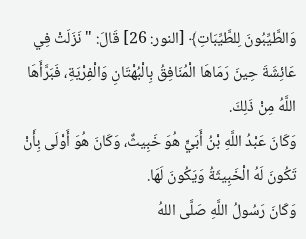وَالطَّيِّبُونَ لِلطَّيِّبَاتِ﴾ [النور: 26] قَالَ: " نَزَلَتْ فِي عَائِشَةَ حِينَ رَمَاهَا الْمُنَافِقُ بِالْبُهْتَانِ وَالْفِرْيَةِ، فَبَرَّأَهَا اللَّهُ مِنْ ذَلِكَ.
وَكَانَ عَبْدُ اللَّهِ بْنُ أَبَيٍّ هُوَ خَبِيثٌ، وَكَانَ هُوَ أَوْلَى بِأَنْ تَكُونَ لَهُ الْخَبِيثَةُ وَيَكُونَ لَهَا.
وَكَانَ رَسُولُ اللَّهِ صَلَّى اللهُ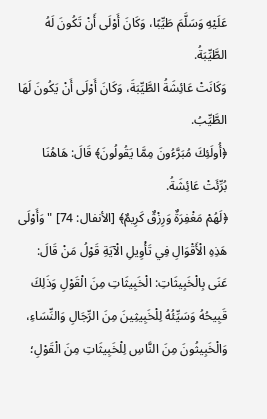عَلَيْهِ وَسَلَّمَ طَيِّبًا، وَكَانَ أَوْلَى أَنْ تَكُونَ لَهُ الطَّيِّبَةُ.
وَكَانَتْ عَائِشَةُ الطَّيِّبَةَ، وَكَانَ أَوْلَى أَنْ يَكُونَ لَهَا الطَّيِّبُ.
﴿أُولَئِكَ مُبَرَّءُونَ مِمَّا يَقُولُونَ﴾ قَالَ: هَاهُنَا بُرِّئَتْ عَائِشَةُ.
﴿لَهُمْ مَغْفِرَةٌ وَرِزْقٌ كَرِيمٌ﴾ [الأنفال: 74] " وَأَوْلَى هَذِهِ الْأَقْوَالِ فِي تَأْوِيلِ الْآيَةِ قَوْلُ مَنْ قَالَ: عَنَى بِالْخَبِيثَاتِ: الْخَبِيثَاتِ مِنَ الْقَوْلِ وَذَلِكَ قَبِيحُهُ وَسَيِّئُهُ لِلْخَبِيثِينَ مِنَ الرِّجَالِ وَالنِّسَاءِ، وَالْخَبِيثُونَ مِنَ النَّاسِ لِلْخَبِيثَاتِ مِنَ الْقَوْلِ؛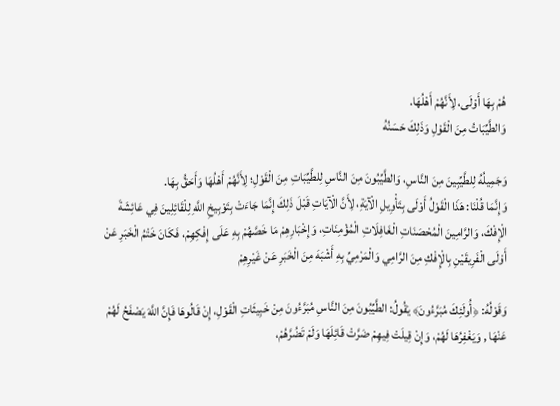هُمْ بِهَا أَوْلَى، لِأَنَّهُمْ أَهْلُهَا.
وَالطَّيِّبَاتُ مِنَ الْقَوْلِ وَذَلِكَ حَسَنُهُ

وَجَمِيلُهُ لِلطَّيِّبِينَ مِنَ النَّاسِ، وَالطَّيِّبُونَ مِنَ النَّاسِ لِلطَّيِّبَاتِ مِنَ الْقَوْلِ؛ لِأَنَّهُمْ أَهْلُهَا وَأَحَقُّ بِهَا.
وَإِنَّمَا قُلْنَا: هَذَا الْقَوْلُ أَوْلَى بِتَأْوِيلِ الْآيَةِ، لِأَنَّ الْآيَاتِ قَبْلَ ذَلِكَ إِنَّمَا جَاءَتْ بِتَوْبِيخِ اللَّهِ لِلْقَائِلِينَ فِي عَائِشَةَ الْإِفْكَ، وَالرَّامِينَ الْمُحْصَنَاتِ الْغَافِلَاتِ الْمُؤْمِنَاتِ، وَإِخْبَارِهِمْ مَا خَصَّهُمْ بِهِ عَلَى إِفْكِهِمْ، فَكَانَ خَتْمُ الْخَبَرِ عَنْ أَوْلَى الْفَرِيقَيْنِ بِالْإِفْكِ مِنَ الرَّامِي وَالْمَرْمِيِّ بِهِ أَشْبَهَ مِنَ الْخَبَرِ عَنْ غَيْرِهِمْ

وَقَوْلُهُ: ﴿أُولَئِكَ مُبَرَّءُونَ﴾ يَقُولُ: الطَّيِّبُونَ مِنَ النَّاسِ مُبَرَّءُونَ مِنْ خَبِيثَاتِ الْقَوْلِ، إِنْ قَالُوهَا فَإِنَّ اللَّهَ يَصْفَحُ لَهُمْ عَنْهَا , وَيَغْفِرُهَا لَهُمْ، وَإِنْ قِيلَتْ فِيهِمْ ضَرَّتْ قَائِلَهَا وَلَمْ تَضُرَّهُمْ،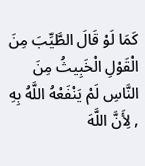كَمَا لَوْ قَالَ الطَّيِّبَ مِنَ الْقَوْلِ الْخَبِيثُ مِنَ النَّاسِ لَمْ يَنْفَعْهُ اللَّهُ بِهِ , لِأَنَّ اللَّهَ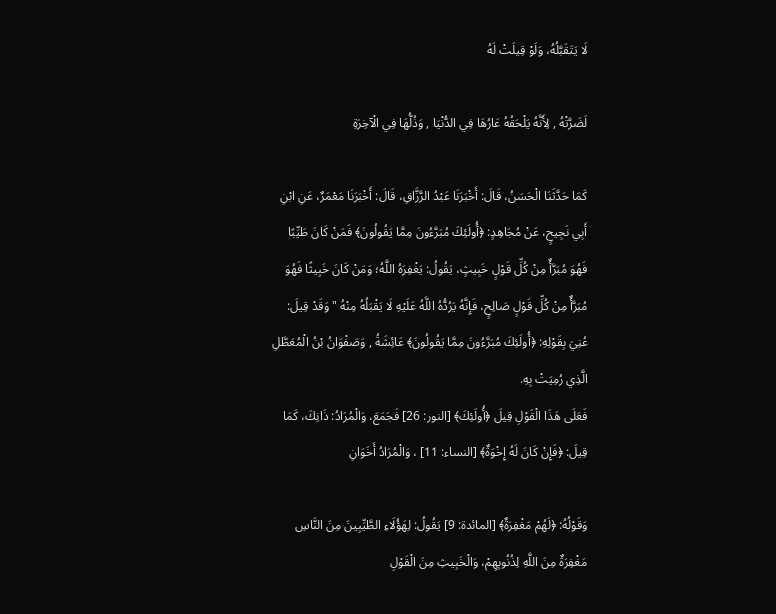لَا يَتَقَبَّلُهُ، وَلَوْ قِيلَتْ لَهُ

لَضَرَّتْهُ , لِأَنَّهُ يَلْحَقُهُ عَارُهَا فِي الدُّنْيَا , وَذُلُّهَا فِي الْآخِرَةِ

كَمَا حَدَّثَنَا الْحَسَنُ، قَالَ: أَخْبَرَنَا عَبْدُ الرَّزَّاقِ، قَالَ: أَخْبَرَنَا مَعْمَرٌ، عَنِ ابْنِ أَبِي نَجِيحٍ، عَنْ مُجَاهِدٍ: ﴿أُولَئِكَ مُبَرَّءُونَ مِمَّا يَقُولُونَ﴾ فَمَنْ كَانَ طَيِّبًا فَهُوَ مُبَرَّأٌ مِنْ كُلِّ قَوْلٍ خَبِيثٍ، يَقُولُ: يَغْفِرَهُ اللَّهُ؛ وَمَنْ كَانَ خَبِيثًا فَهُوَ مُبَرَّأٌ مِنْ كُلِّ قَوْلٍ صَالِحٍ، فَإِنَّهُ يَرُدُّهُ اللَّهُ عَلَيْهِ لَا يَقْبَلُهُ مِنْهُ " وَقَدْ قِيلَ: عُنِيَ بِقَوْلِهِ: ﴿أُولَئِكَ مُبَرَّءُونَ مِمَّا يَقُولُونَ﴾ عَائِشَةُ , وَصَفْوَانُ بْنُ الْمُعَطَّلِ الَّذِي رُمِيَتْ بِهِ.
فَعَلَى هَذَا الْقَوْلِ قِيلَ ﴿أُولَئِكَ﴾ [النور: 26] فَجَمَعَ، وَالْمُرَادُ: ذَانِكَ، كَمَا قِيلَ: ﴿فَإِنْ كَانَ لَهُ إِخْوَةٌ﴾ [النساء: 11] ، وَالْمُرَادُ أَخَوَانِ

وَقَوْلُهُ: ﴿لَهُمْ مَغْفِرَةٌ﴾ [المائدة: 9] يَقُولُ: لِهَؤُلَاءِ الطَّيِّبِينَ مِنَ النَّاسِ مَغْفِرَةٌ مِنَ اللَّهِ لِذُنُوبِهِمْ، وَالْخَبِيثِ مِنَ الْقَوْلِ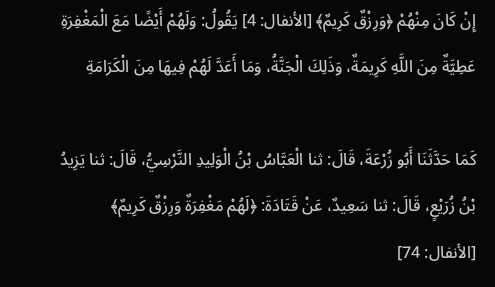إِنْ كَانَ مِنْهُمْ ﴿وَرِزْقٌ كَرِيمٌ﴾ [الأنفال: 4] يَقُولُ: وَلَهُمْ أَيْضًا مَعَ الْمَغْفِرَةِ عَطِيَّةٌ مِنَ اللَّهِ كَرِيمَةٌ، وَذَلِكَ الْجَنَّةُ، وَمَا أَعَدَّ لَهُمْ فِيهَا مِنَ الْكَرَامَةِ

كَمَا حَدَّثَنَا أَبُو زُرْعَةَ، قَالَ: ثنا الْعَبَّاسُ بْنُ الْوَلِيدِ النَّرْسِيُّ، قَالَ: ثنا يَزِيدُ بْنُ زُرَيْعٍ، قَالَ: ثنا سَعِيدٌ، عَنْ قَتَادَةَ: ﴿لَهُمْ مَغْفِرَةٌ وَرِزْقٌ كَرِيمٌ﴾ [الأنفال: 74]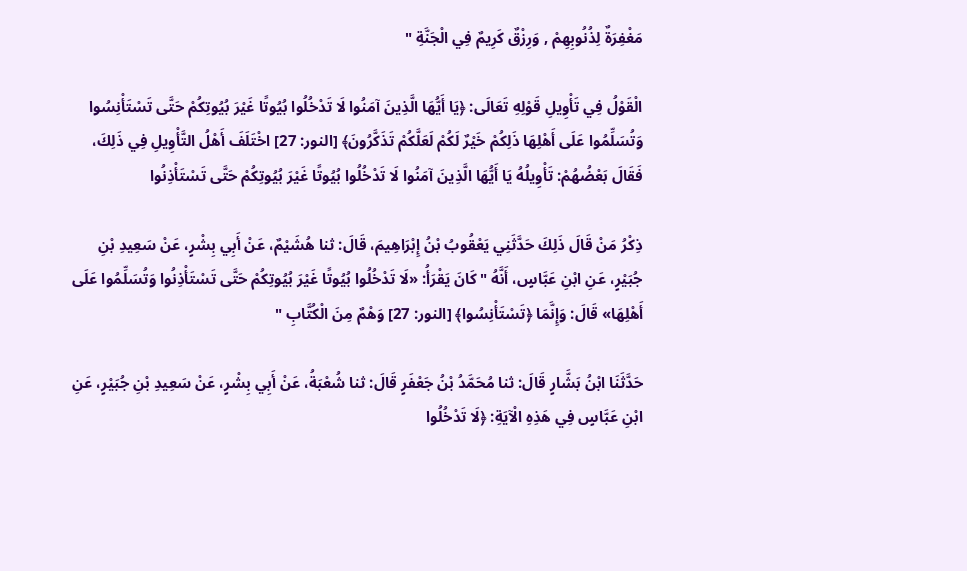مَغْفِرَةٌ لِذُنُوبِهِمْ , وَرِزْقٌ كَرِيمٌ فِي الْجَنَّةِ "

الْقَوْلُ فِي تَأْوِيلِ قَوْلِهِ تَعَالَى: ﴿يَا أَيُّهَا الَّذِينَ آمَنُوا لَا تَدْخُلُوا بُيُوتًا غَيْرَ بُيُوتِكُمْ حَتَّى تَسْتَأْنِسُوا وَتُسَلِّمُوا عَلَى أَهْلِهَا ذَلِكُمْ خَيْرٌ لَكُمْ لَعَلَّكُمْ تَذَكَّرُونَ﴾ [النور: 27] اخْتَلَفَ أَهْلُ التَّأْوِيلِ فِي ذَلِكَ، فَقَالَ بَعْضُهُمْ: تَأْوِيلُهُ يَا أَيُّهَا الَّذِينَ آمَنُوا لَا تَدْخُلُوا بُيُوتًا غَيْرَ بُيُوتِكُمْ حَتَّى تَسْتَأْذِنُوا

ذِكْرُ مَنْ قَالَ ذَلِكَ حَدَّثَنِي يَعْقُوبُ بْنُ إِبْرَاهِيمَ، قَالَ: ثنا هُشَيْمٌ، عَنْ أَبِي بِشْرٍ، عَنْ سَعِيدِ بْنِ جُبَيْرٍ، عَنِ ابْنِ عَبَّاسٍ، أَنَّهُ " كَانَ يَقْرَأُ: «لَا تَدْخُلُوا بُيُوتًا غَيْرَ بُيُوتِكُمْ حَتَّى تَسْتَأْذِنُوا وَتُسَلِّمُوا عَلَى أَهْلِهَا» قَالَ: وَإِنَّمَا ﴿تَسْتَأْنِسُوا﴾ [النور: 27] وَهْمٌ مِنَ الْكُتَّابِ "

حَدَّثَنَا ابْنُ بَشَّارٍ قَالَ: ثنا مُحَمَّدُ بْنُ جَعْفَرٍ قَالَ: ثنا شُعْبَةُ، عَنْ أَبِي بِشْرٍ، عَنْ سَعِيدِ بْنِ جُبَيْرٍ، عَنِ ابْنِ عَبَّاسٍ فِي هَذِهِ الْآيَةِ: ﴿لَا تَدْخُلُوا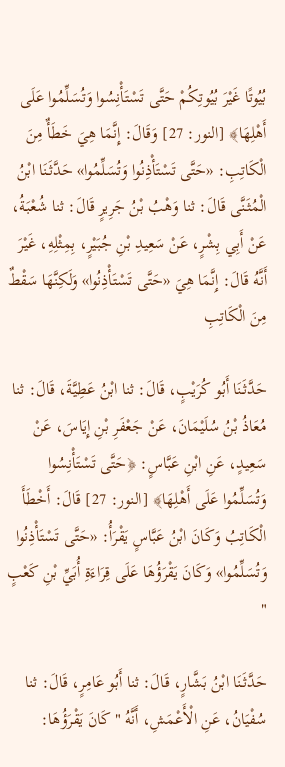بُيُوتًا غَيْرَ بُيُوتِكُمْ حَتَّى تَسْتَأْنِسُوا وَتُسَلِّمُوا عَلَى أَهْلِهَا﴾ [النور: 27] وَقَالَ: إِنَّمَا هِيَ خَطَأٌ مِنَ الْكَاتِبِ: «حَتَّى تَسْتَأْذِنُوا وَتُسَلِّمُوا» حَدَّثَنَا ابْنُ الْمُثَنَّى قَالَ: ثنا وَهْبُ بْنُ جَرِيرٍ قَالَ: ثنا شُعْبَةُ، عَنْ أَبِي بِشْرٍ، عَنْ سَعِيدِ بْنِ جُبَيْرٍ، بِمِثْلِهِ، غَيْرَ أَنَّهُ قَالَ: إِنَّمَا هِيَ «حَتَّى تَسْتَأْذِنُوا» وَلَكِنَّهَا سَقْطٌ مِنَ الْكَاتِبِ

حَدَّثَنَا أَبُو كُرَيْبٍ، قَالَ: ثنا ابْنُ عَطِيَّةَ، قَالَ: ثنا مُعَاذُ بْنُ سُلَيْمَانَ، عَنْ جَعْفَرِ بْنِ إِيَاسَ، عَنْ سَعِيدٍ، عَنِ ابْنِ عَبَّاسٍ: ﴿حَتَّى تَسْتَأْنِسُوا وَتُسَلِّمُوا عَلَى أَهْلِهَا﴾ [النور: 27] قَالَ: أَخْطَأَ الْكَاتِبُ وَكَانَ ابْنُ عَبَّاسٍ يَقْرَأُ: «حَتَّى تَسْتَأْذِنُوا وَتُسَلِّمُوا» وَكَانَ يَقْرَؤُهَا عَلَى قِرَاءَةِ أُبَيِّ بْنِ كَعْبٍ "

حَدَّثَنَا ابْنُ بَشَّارٍ، قَالَ: ثنا أَبُو عَامِرٍ، قَالَ: ثنا سُفْيَانُ، عَنِ الْأَعْمَشِ، أَنَّهُ " كَانَ يَقْرَؤُهَا: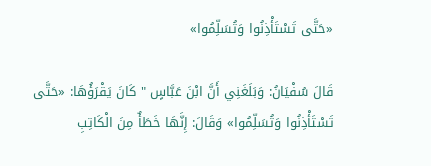«حَتَّى تَسْتَأْذِنُوا وَتُسَلِّمُوا»

قَالَ سُفْيَانُ: وَبَلَغَنِي أَنَّ ابْنَ عَبَّاسٍ " كَانَ يَقْرَؤُهَا: «حَتَّى تَسْتَأْذِنُوا وَتُسَلِّمُوا» وَقَالَ: إِنَّهَا خَطَأٌ مِنَ الْكَاتِبِ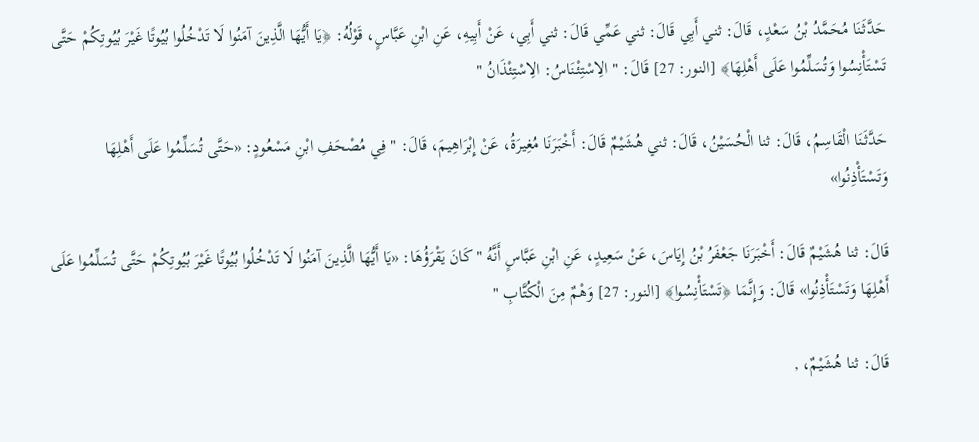حَدَّثَنَا مُحَمَّدُ بْنُ سَعْدٍ، قَالَ: ثني أَبِي قَالَ: ثني عَمِّي قَالَ: ثني أَبِي، عَنْ أَبِيهِ، عَنِ ابْنِ عَبَّاسٍ، قَوْلُهُ: ﴿يَا أَيُّهَا الَّذِينَ آمَنُوا لَا تَدْخُلُوا بُيُوتًا غَيْرَ بُيُوتِكُمْ حَتَّى تَسْتَأْنِسُوا وَتُسَلِّمُوا عَلَى أَهْلِهَا﴾ [النور: 27] قَالَ: " الِاسْتِئْنَاسُ: الِاسْتِئْذَانُ "

حَدَّثَنَا الْقَاسِمُ، قَالَ: ثنا الْحُسَيْنُ، قَالَ: ثني هُشَيْمٌ قَالَ: أَخْبَرَنَا مُغِيرَةُ، عَنْ إِبْرَاهِيمَ، قَالَ: " فِي مُصْحَفِ ابْنِ مَسْعُودٍ: «حَتَّى تُسَلِّمُوا عَلَى أَهْلِهَا وَتَسْتَأْذِنُوا»

قَالَ: ثنا هُشَيْمٌ قَالَ: أَخْبَرَنَا جَعْفَرُ بْنُ إِيَاسَ، عَنْ سَعِيدٍ، عَنِ ابْنِ عَبَّاسٍ أَنَّهُ " كَانَ يَقْرَؤُهَا: «يَا أَيُّهَا الَّذِينَ آمَنُوا لَا تَدْخُلُوا بُيُوتًا غَيْرَ بُيُوتِكُمْ حَتَّى تُسَلِّمُوا عَلَى أَهْلِهَا وَتَسْتَأْذِنُوا» قَالَ: وَإِنَّمَا ﴿تَسْتَأْنِسُوا﴾ [النور: 27] وَهْمٌ مِنَ الْكُتَّابِ "

قَالَ: ثنا هُشَيْمٌ، ,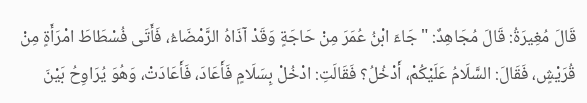قَالَ مُغِيرَةُ: قَالَ مُجَاهِدٌ: " جَاءَ ابْنُ عُمَرَ مِنْ حَاجَةٍ وَقَدْ آذَاهُ الرَّمْضَاءُ، فَأَتَى فُسْطَاطَ امْرَأَةٍ مِنْ قُرَيْشٍ، فَقَالَ: السَّلَامُ عَلَيْكُمْ، أَدْخُلُ؟ فَقَالَتِ: ادْخُلْ بِسَلَامٍ فَأَعَادَ، فَأَعَادَتْ، وَهُوَ يُرَاوِحُ بَيْنَ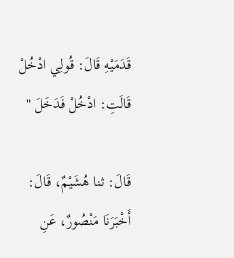قَدَمَيْهِ قَالَ: قُولِي ادْخُلْ قَالَتِ: ادْخُلْ فَدَخَلَ "

قَالَ: ثنا هُشَيْمٌ، قَالَ: أَخْبَرَنَا مَنْصُورٌ، عَنِ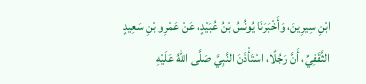ابْنِ سِيرِينَ، وَأَخْبَرَنَا يُونُسُ بْنُ عُبَيْدٍ، عَنْ عَمْرِو بْنِ سَعِيدٍ الثَّقَفِيِّ، أَنَّ رَجُلًا، اسْتَأْذَنَ النَّبِيَّ صَلَّى اللهُ عَلَيْهِ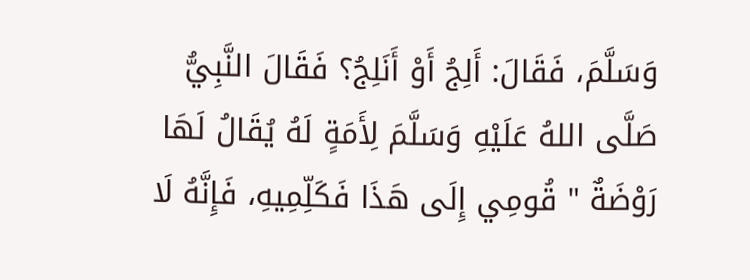وَسَلَّمَ، فَقَالَ: أَلِجُ أَوْ أَنَلِجُ؟ فَقَالَ النَّبِيُّ صَلَّى اللهُ عَلَيْهِ وَسَلَّمَ لِأَمَةٍ لَهُ يُقَالُ لَهَا رَوْضَةٌ " قُومِي إِلَى هَذَا فَكَلِّمِيهِ، فَإِنَّهُ لَا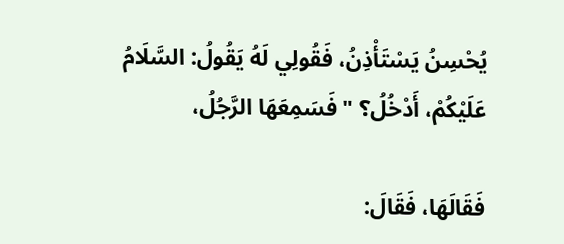يُحْسِنُ يَسْتَأْذِنُ، فَقُولِي لَهُ يَقُولُ: السَّلَامُ عَلَيْكُمْ، أَدْخُلُ؟ " فَسَمِعَهَا الرَّجُلُ،

فَقَالَهَا، فَقَالَ: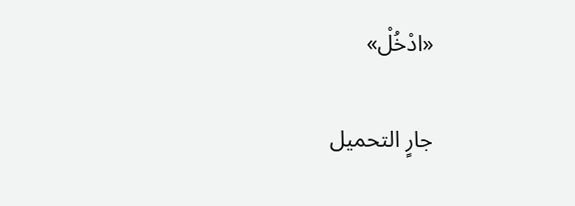«ادْخُلْ»

جارٍ التحميل